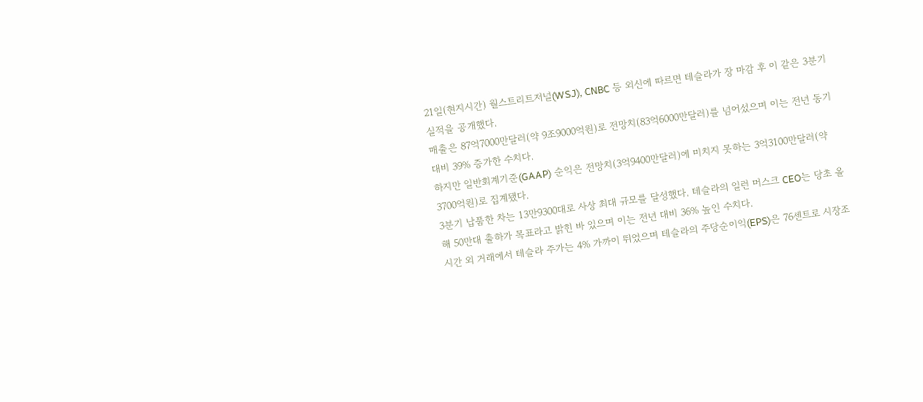21일(현지시간) 월스트리트저널(WSJ), CNBC 등 외신에 따르면 테슬라가 장 마감 후 이 같은 3분기 실적을 공개했다.
매출은 87억7000만달러(약 9조9000억원)로 전망치(83억6000만달러)를 넘어섰으며 이는 전년 동기 대비 39% 증가한 수치다.
하지만 일반회계기준(GAAP) 순익은 전망치(3억9400만달러)에 미치지 못하는 3억3100만달러(약 3700억원)로 집계됐다.
3분기 납품한 차는 13만9300대로 사상 최대 규모를 달성했다. 테슬라의 일런 머스크 CEO는 당초 올해 50만대 출하가 목표라고 밝힌 바 있으며 이는 전년 대비 36% 높인 수치다.
시간 외 거래에서 테슬라 주가는 4% 가까이 뛰었으며 테슬라의 주당순이익(EPS)은 76센트로 시장조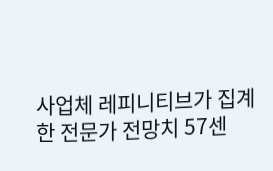사업체 레피니티브가 집계한 전문가 전망치 57센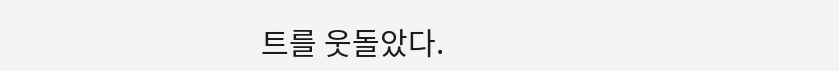트를 웃돌았다.